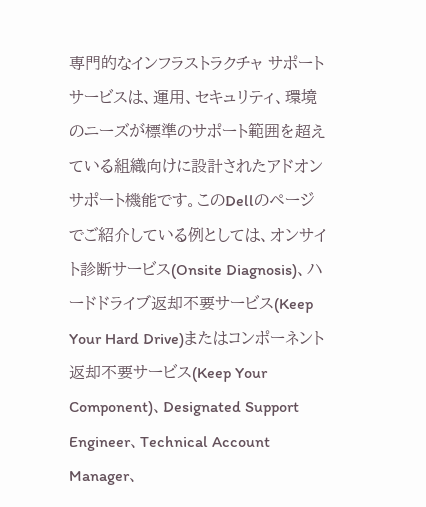専門的なインフラストラクチャ サポート サービスは、運用、セキュリティ、環境のニーズが標準のサポート範囲を超えている組織向けに設計されたアドオン サポート機能です。このDellのページでご紹介している例としては、オンサイト診断サービス(Onsite Diagnosis)、ハードドライブ返却不要サービス(Keep Your Hard Drive)またはコンポーネント返却不要サービス(Keep Your Component)、Designated Support Engineer、Technical Account Manager、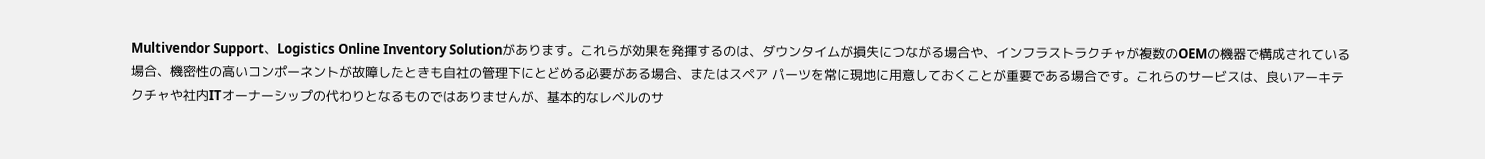Multivendor Support、Logistics Online Inventory Solutionがあります。これらが効果を発揮するのは、ダウンタイムが損失につながる場合や、インフラストラクチャが複数のOEMの機器で構成されている場合、機密性の高いコンポーネントが故障したときも自社の管理下にとどめる必要がある場合、またはスペア パーツを常に現地に用意しておくことが重要である場合です。これらのサービスは、良いアーキテクチャや社内ITオーナーシップの代わりとなるものではありませんが、基本的なレベルのサ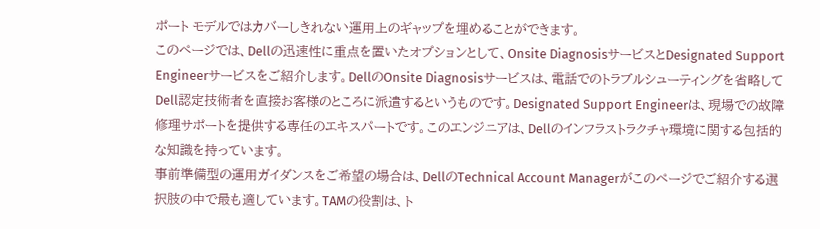ポート モデルではカバーしきれない運用上のギャップを埋めることができます。
このページでは、Dellの迅速性に重点を置いたオプションとして、Onsite DiagnosisサービスとDesignated Support Engineerサービスをご紹介します。DellのOnsite Diagnosisサービスは、電話でのトラブルシューティングを省略してDell認定技術者を直接お客様のところに派遣するというものです。Designated Support Engineerは、現場での故障修理サポートを提供する専任のエキスパートです。このエンジニアは、Dellのインフラストラクチャ環境に関する包括的な知識を持っています。
事前準備型の運用ガイダンスをご希望の場合は、DellのTechnical Account Managerがこのページでご紹介する選択肢の中で最も適しています。TAMの役割は、ト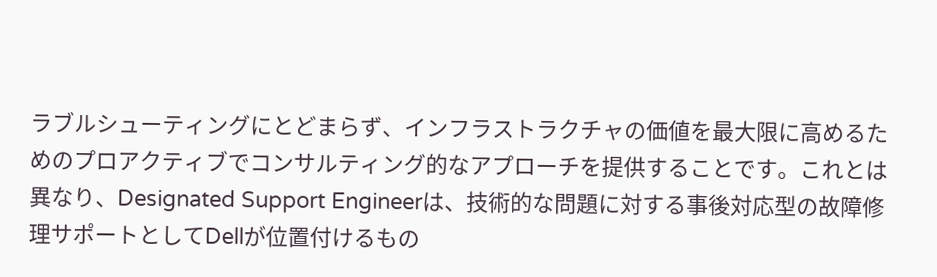ラブルシューティングにとどまらず、インフラストラクチャの価値を最大限に高めるためのプロアクティブでコンサルティング的なアプローチを提供することです。これとは異なり、Designated Support Engineerは、技術的な問題に対する事後対応型の故障修理サポートとしてDellが位置付けるもの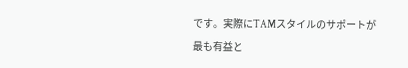です。実際にTAMスタイルのサポートが最も有益と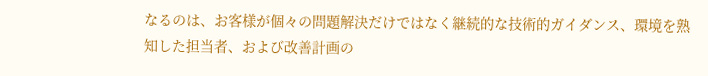なるのは、お客様が個々の問題解決だけではなく継続的な技術的ガイダンス、環境を熟知した担当者、および改善計画の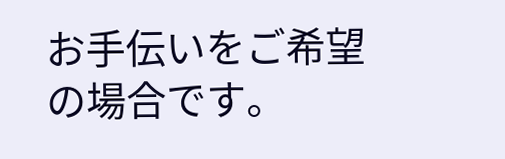お手伝いをご希望の場合です。